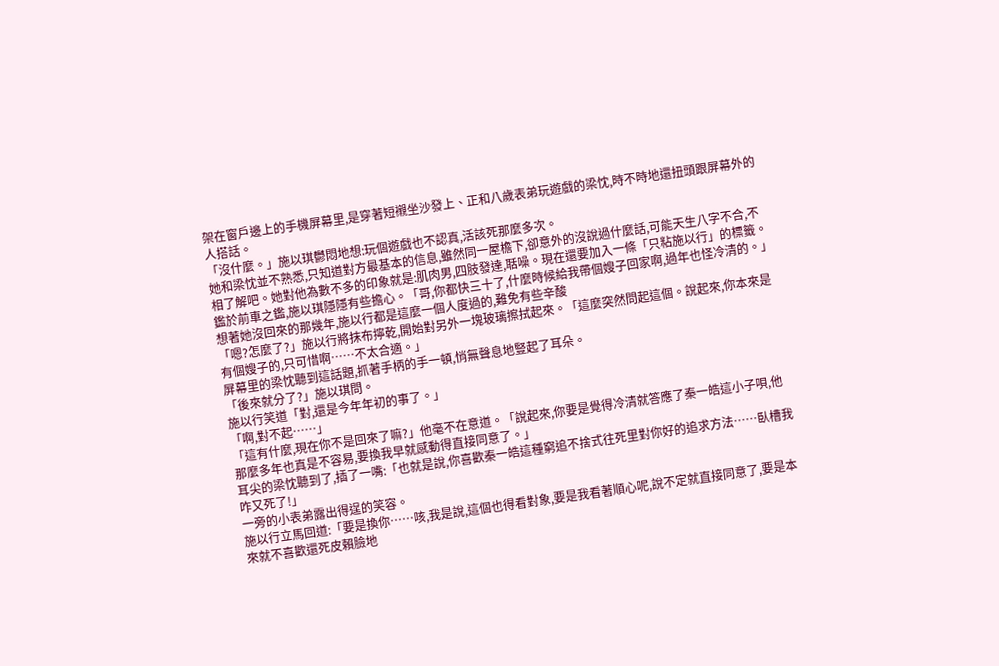架在窗戶邊上的手機屏幕里,是穿著短襯坐沙發上、正和八歲表弟玩遊戲的梁忱,時不時地還扭頭跟屏幕外的人搭話。
「沒什麼。」施以琪鬱悶地想:玩個遊戲也不認真,活該死那麼多次。
她和梁忱並不熟悉,只知道對方最基本的信息,雖然同一屋檐下,卻意外的沒說過什麼話,可能天生八字不合,不相了解吧。她對他為數不多的印象就是:肌肉男,四肢發達,聒噪。現在還要加入一條「只粘施以行」的標籤。
鑑於前車之鑑,施以琪隱隱有些擔心。「哥,你都快三十了,什麼時候給我帶個嫂子回家啊,過年也怪冷清的。」想著她沒回來的那幾年,施以行都是這麼一個人度過的,難免有些辛酸
「嗯?怎麼了?」施以行將抹布擰乾,開始對另外一塊玻璃擦拭起來。「這麼突然問起這個。說起來,你本來是有個嫂子的,只可惜啊……不太合適。」
屏幕里的梁忱聽到這話題,抓著手柄的手一頓,悄無聲息地豎起了耳朵。
「後來就分了?」施以琪問。
施以行笑道「對,還是今年年初的事了。」
「啊,對不起……」
「這有什麼,現在你不是回來了嘛?」他毫不在意道。「說起來,你要是覺得冷清就答應了秦一皓這小子唄,他那麼多年也真是不容易,要換我早就感動得直接同意了。」
耳尖的梁忱聽到了,插了一嘴:「也就是說,你喜歡秦一皓這種窮追不捨式往死里對你好的追求方法……臥槽我咋又死了!」
一旁的小表弟露出得逞的笑容。
施以行立馬回道:「要是換你……咳,我是說,這個也得看對象,要是我看著順心呢,說不定就直接同意了,要是本來就不喜歡還死皮賴臉地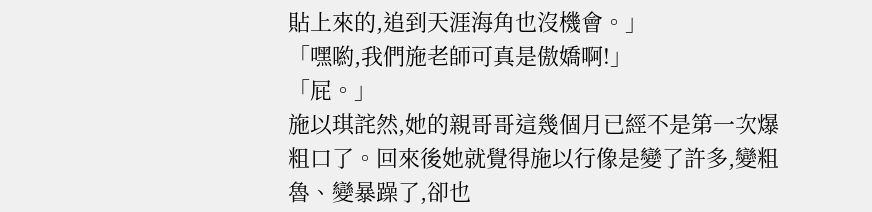貼上來的,追到天涯海角也沒機會。」
「嘿喲,我們施老師可真是傲嬌啊!」
「屁。」
施以琪詫然,她的親哥哥這幾個月已經不是第一次爆粗口了。回來後她就覺得施以行像是變了許多,變粗魯、變暴躁了,卻也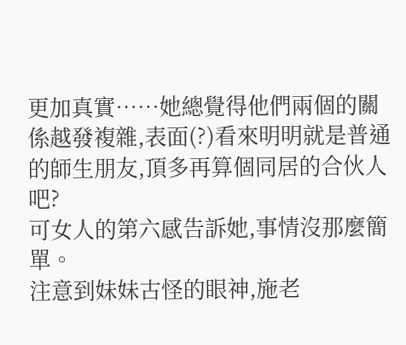更加真實……她總覺得他們兩個的關係越發複雜,表面(?)看來明明就是普通的師生朋友,頂多再算個同居的合伙人吧?
可女人的第六感告訴她,事情沒那麼簡單。
注意到妹妹古怪的眼神,施老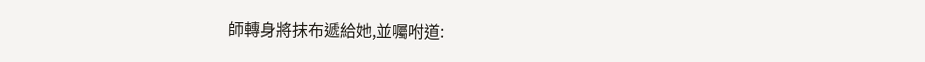師轉身將抹布遞給她,並囑咐道: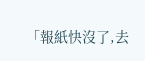「報紙快沒了,去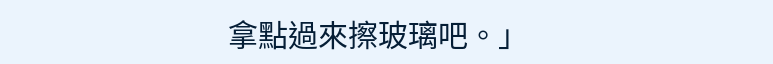拿點過來擦玻璃吧。」